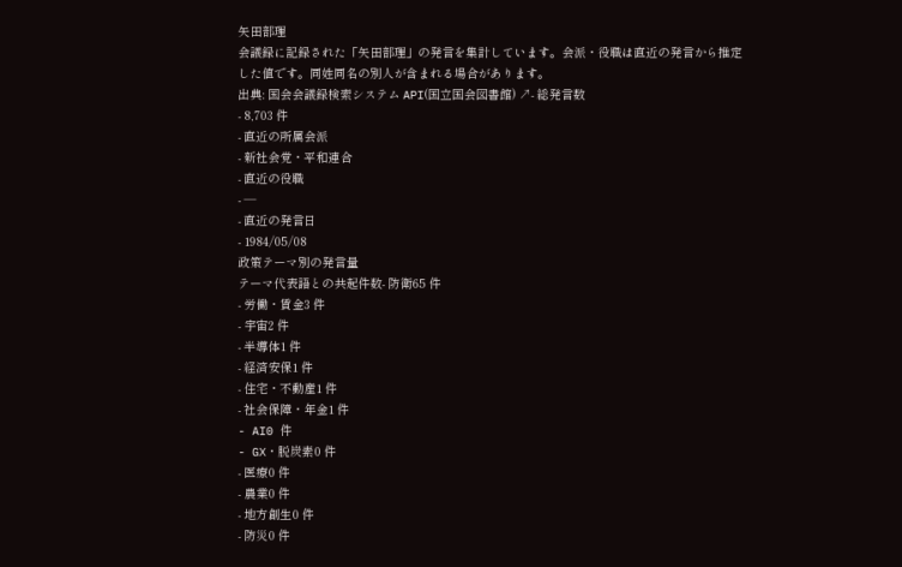矢田部理
会議録に記録された「矢田部理」の発言を集計しています。会派・役職は直近の発言から推定した値です。同姓同名の別人が含まれる場合があります。
出典: 国会会議録検索システム API(国立国会図書館) ↗- 総発言数
- 8,703 件
- 直近の所属会派
- 新社会党・平和連合
- 直近の役職
- —
- 直近の発言日
- 1984/05/08
政策テーマ別の発言量
テーマ代表語との共起件数- 防衛65 件
- 労働・賃金3 件
- 宇宙2 件
- 半導体1 件
- 経済安保1 件
- 住宅・不動産1 件
- 社会保障・年金1 件
- AI0 件
- GX・脱炭素0 件
- 医療0 件
- 農業0 件
- 地方創生0 件
- 防災0 件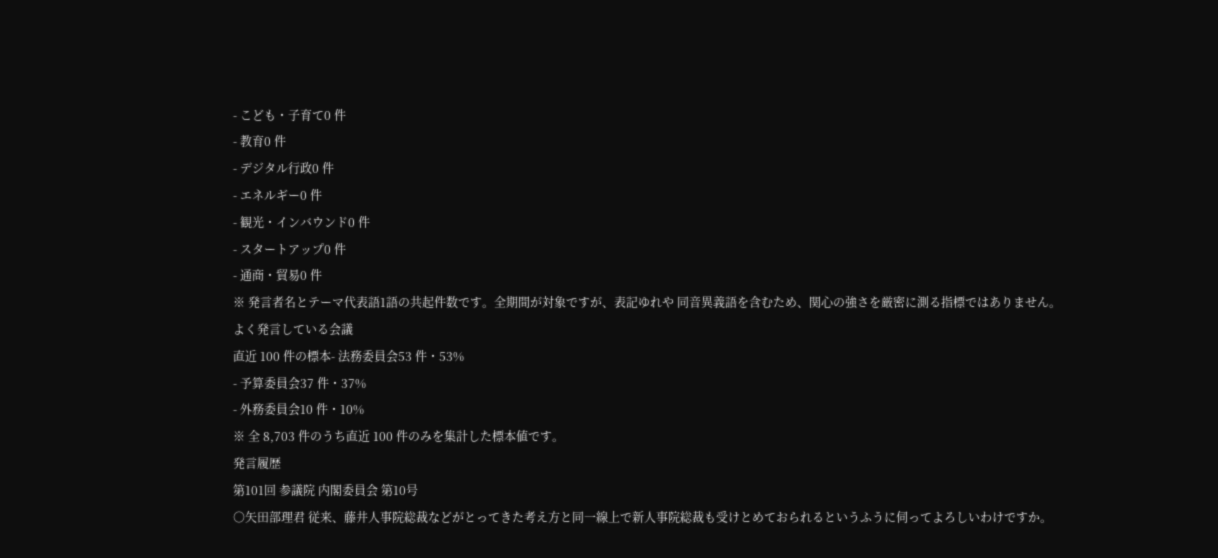- こども・子育て0 件
- 教育0 件
- デジタル行政0 件
- エネルギー0 件
- 観光・インバウンド0 件
- スタートアップ0 件
- 通商・貿易0 件
※ 発言者名とテーマ代表語1語の共起件数です。全期間が対象ですが、表記ゆれや 同音異義語を含むため、関心の強さを厳密に測る指標ではありません。
よく発言している会議
直近 100 件の標本- 法務委員会53 件・53%
- 予算委員会37 件・37%
- 外務委員会10 件・10%
※ 全 8,703 件のうち直近 100 件のみを集計した標本値です。
発言履歴
第101回 参議院 内閣委員会 第10号
○矢田部理君 従来、藤井人事院総裁などがとってきた考え方と同一線上で新人事院総裁も受けとめておられるというふうに伺ってよろしいわけですか。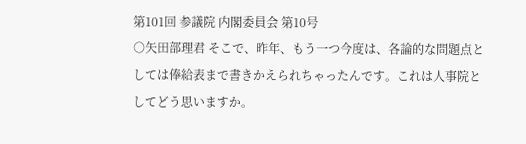第101回 参議院 内閣委員会 第10号
○矢田部理君 そこで、昨年、もう一つ今度は、各論的な問題点としては俸給表まで書きかえられちゃったんです。これは人事院としてどう思いますか。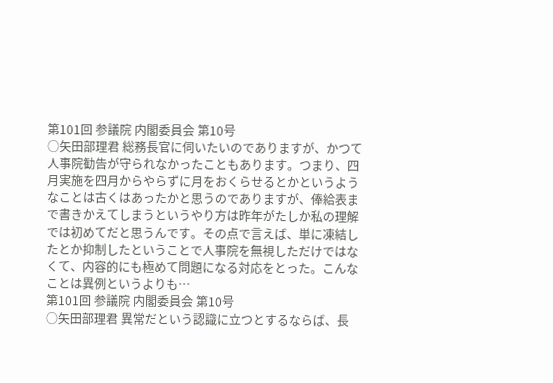第101回 参議院 内閣委員会 第10号
○矢田部理君 総務長官に伺いたいのでありますが、かつて人事院勧告が守られなかったこともあります。つまり、四月実施を四月からやらずに月をおくらせるとかというようなことは古くはあったかと思うのでありますが、俸給表まで書きかえてしまうというやり方は昨年がたしか私の理解では初めてだと思うんです。その点で言えば、単に凍結したとか抑制したということで人事院を無視しただけではなくて、内容的にも極めて問題になる対応をとった。こんなことは異例というよりも…
第101回 参議院 内閣委員会 第10号
○矢田部理君 異常だという認識に立つとするならば、長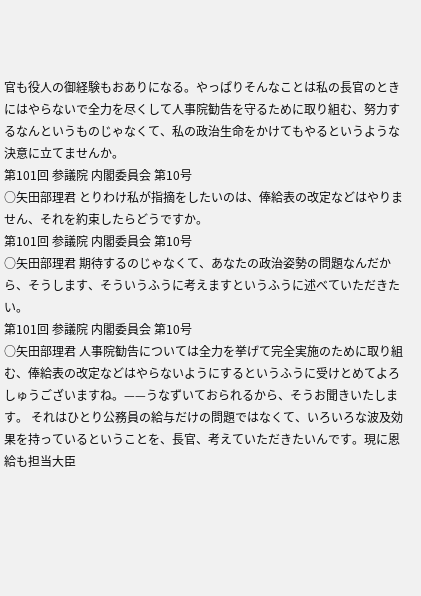官も役人の御経験もおありになる。やっぱりそんなことは私の長官のときにはやらないで全力を尽くして人事院勧告を守るために取り組む、努力するなんというものじゃなくて、私の政治生命をかけてもやるというような決意に立てませんか。
第101回 参議院 内閣委員会 第10号
○矢田部理君 とりわけ私が指摘をしたいのは、俸給表の改定などはやりません、それを約束したらどうですか。
第101回 参議院 内閣委員会 第10号
○矢田部理君 期待するのじゃなくて、あなたの政治姿勢の問題なんだから、そうします、そういうふうに考えますというふうに述べていただきたい。
第101回 参議院 内閣委員会 第10号
○矢田部理君 人事院勧告については全力を挙げて完全実施のために取り組む、俸給表の改定などはやらないようにするというふうに受けとめてよろしゅうございますね。——うなずいておられるから、そうお聞きいたします。 それはひとり公務員の給与だけの問題ではなくて、いろいろな波及効果を持っているということを、長官、考えていただきたいんです。現に恩給も担当大臣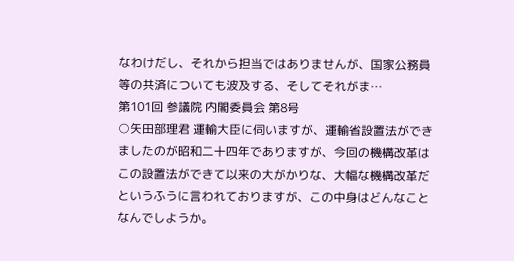なわけだし、それから担当ではありませんが、国家公務員等の共済についても波及する、そしてそれがま…
第101回 参議院 内閣委員会 第8号
○矢田部理君 運輸大臣に伺いますが、運輸省設置法ができましたのが昭和二十四年でありますが、今回の機構改革はこの設置法ができて以来の大がかりな、大幅な機構改革だというふうに言われておりますが、この中身はどんなことなんでしようか。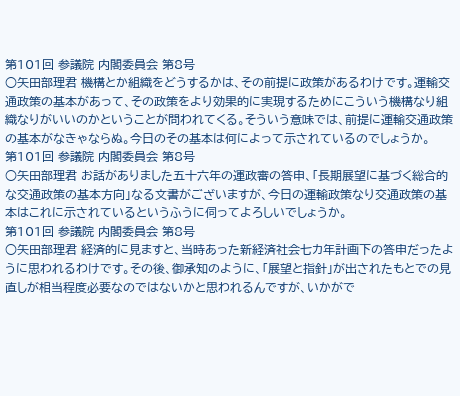第101回 参議院 内閣委員会 第8号
○矢田部理君 機構とか組織をどうするかは、その前提に政策があるわけです。運輸交通政策の基本があって、その政策をより効果的に実現するためにこういう機構なり組織なりがいいのかということが問われてくる。そういう意味では、前提に運輸交通政策の基本がなきゃならぬ。今日のその基本は何によって示されているのでしょうか。
第101回 参議院 内閣委員会 第8号
○矢田部理君 お話がありました五十六年の運政審の答申、「長期展望に基づく総合的な交通政策の基本方向」なる文書がございますが、今日の運輸政策なり交通政策の基本はこれに示されているというふうに伺ってよろしいでしょうか。
第101回 参議院 内閣委員会 第8号
○矢田部理君 経済的に見ますと、当時あった新経済社会七カ年計画下の答申だったように思われるわけです。その後、御承知のように、「展望と指針」が出されたもとでの見直しが相当程度必要なのではないかと思われるんですが、いかがで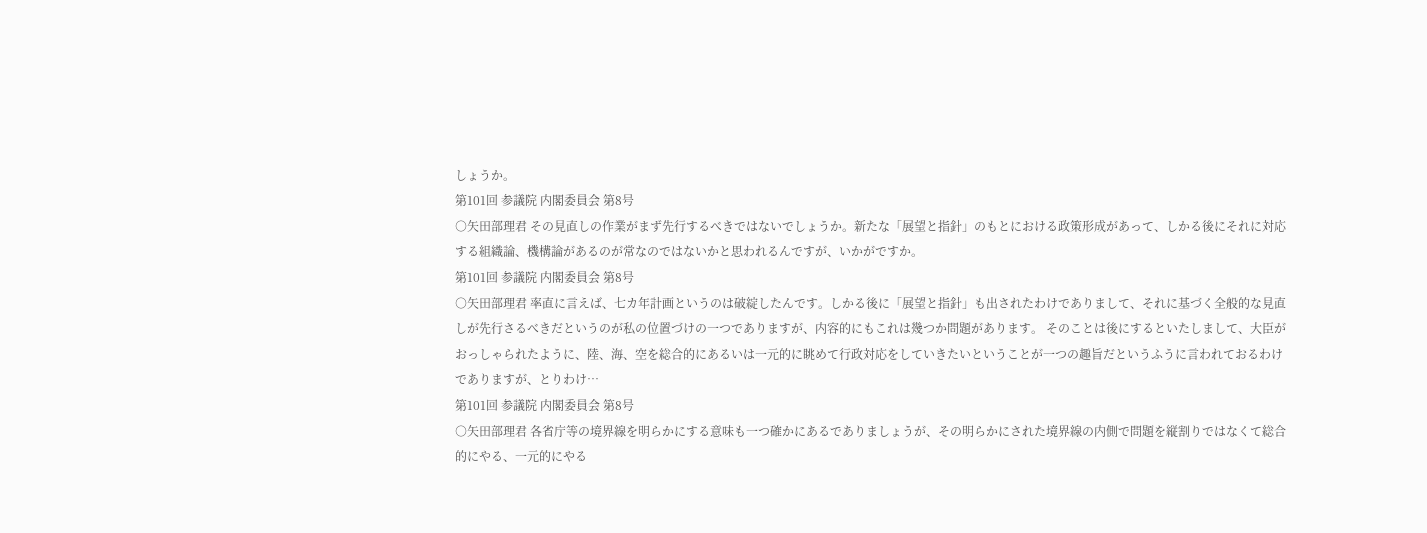しょうか。
第101回 参議院 内閣委員会 第8号
○矢田部理君 その見直しの作業がまず先行するべきではないでしょうか。新たな「展望と指針」のもとにおける政策形成があって、しかる後にそれに対応する組織論、機構論があるのが常なのではないかと思われるんですが、いかがですか。
第101回 参議院 内閣委員会 第8号
○矢田部理君 率直に言えば、七カ年計画というのは破綻したんです。しかる後に「展望と指針」も出されたわけでありまして、それに基づく全般的な見直しが先行さるべきだというのが私の位置づけの一つでありますが、内容的にもこれは幾つか問題があります。 そのことは後にするといたしまして、大臣がおっしゃられたように、陸、海、空を総合的にあるいは一元的に眺めて行政対応をしていきたいということが一つの趣旨だというふうに言われておるわけでありますが、とりわけ…
第101回 参議院 内閣委員会 第8号
○矢田部理君 各省庁等の境界線を明らかにする意味も一つ確かにあるでありましょうが、その明らかにされた境界線の内側で問題を縦割りではなくて総合的にやる、一元的にやる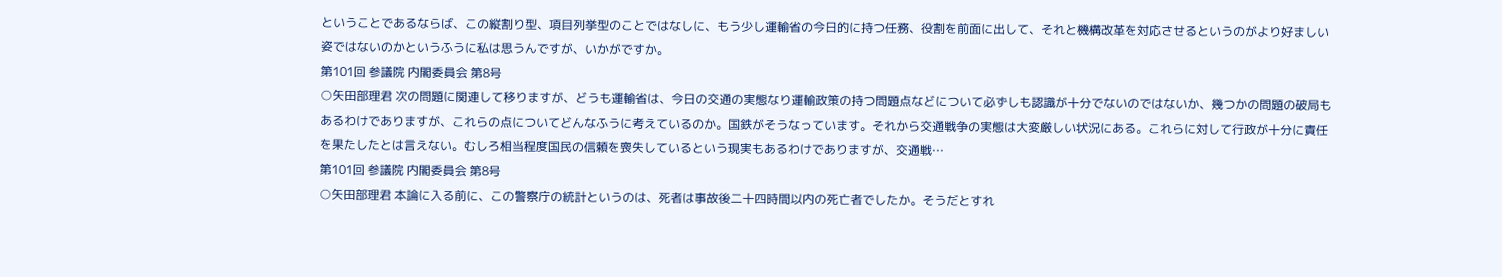ということであるならば、この縦割り型、項目列挙型のことではなしに、もう少し運輸省の今日的に持つ任務、役割を前面に出して、それと機構改革を対応させるというのがより好ましい姿ではないのかというふうに私は思うんですが、いかがですか。
第101回 参議院 内閣委員会 第8号
○矢田部理君 次の問題に関連して移りますが、どうも運輸省は、今日の交通の実態なり運輸政策の持つ問題点などについて必ずしも認識が十分でないのではないか、幾つかの問題の破局もあるわけでありますが、これらの点についてどんなふうに考えているのか。国鉄がそうなっています。それから交通戦争の実態は大変厳しい状況にある。これらに対して行政が十分に責任を果たしたとは言えない。むしろ相当程度国民の信頼を喪失しているという現実もあるわけでありますが、交通戦…
第101回 参議院 内閣委員会 第8号
○矢田部理君 本論に入る前に、この警察庁の統計というのは、死者は事故後二十四時間以内の死亡者でしたか。そうだとすれ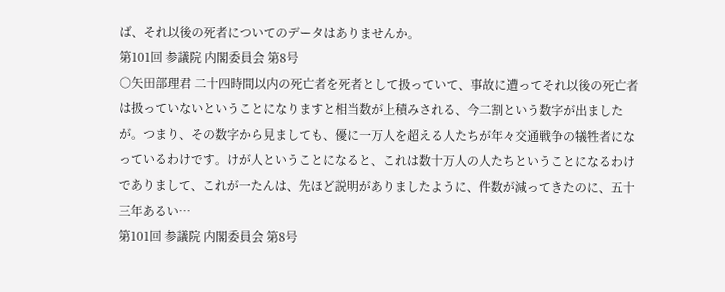ば、それ以後の死者についてのデータはありませんか。
第101回 参議院 内閣委員会 第8号
○矢田部理君 二十四時間以内の死亡者を死者として扱っていて、事故に遭ってそれ以後の死亡者は扱っていないということになりますと相当数が上積みされる、今二割という数字が出ましたが。つまり、その数字から見ましても、優に一万人を超える人たちが年々交通戦争の犠牲者になっているわけです。けが人ということになると、これは数十万人の人たちということになるわけでありまして、これが一たんは、先ほど説明がありましたように、件数が減ってきたのに、五十三年あるい…
第101回 参議院 内閣委員会 第8号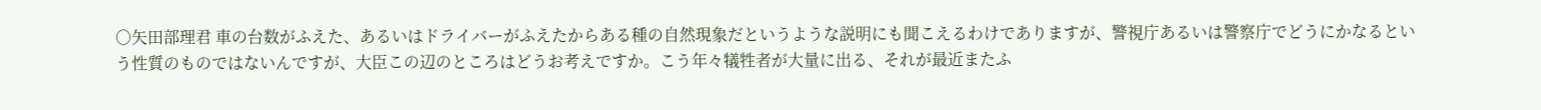○矢田部理君 車の台数がふえた、あるいはドライバーがふえたからある種の自然現象だというような説明にも聞こえるわけでありますが、警視庁あるいは警察庁でどうにかなるという性質のものではないんですが、大臣この辺のところはどうお考えですか。こう年々犠牲者が大量に出る、それが最近またふ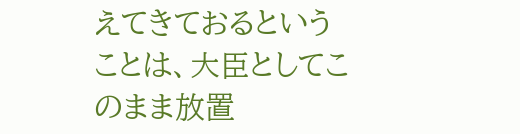えてきておるということは、大臣としてこのまま放置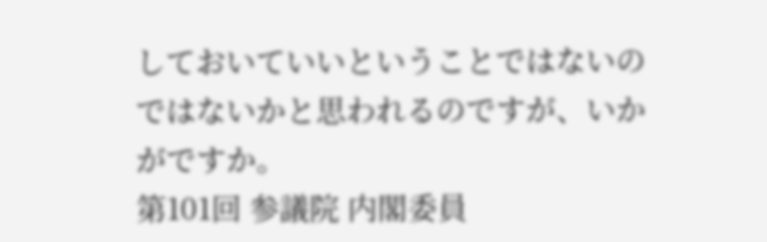しておいていいということではないのではないかと思われるのですが、いかがですか。
第101回 参議院 内閣委員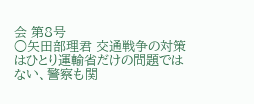会 第8号
○矢田部理君 交通戦争の対策はひとり運輸省だけの問題ではない、警察も関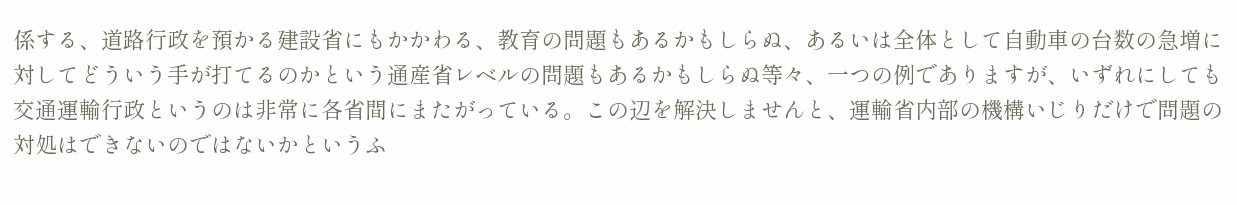係する、道路行政を預かる建設省にもかかわる、教育の問題もあるかもしらぬ、あるいは全体として自動車の台数の急増に対してどういう手が打てるのかという通産省レベルの問題もあるかもしらぬ等々、一つの例でありますが、いずれにしても交通運輸行政というのは非常に各省間にまたがっている。この辺を解決しませんと、運輸省内部の機構いじりだけで問題の対処はできないのではないかというふ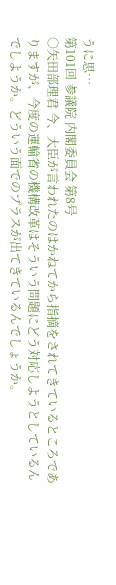うに思…
第101回 参議院 内閣委員会 第8号
○矢田部理君 今、大臣が言われたのはかねてから指摘をされてきているところでありますが、今度の運輸省の機構改革はそういう問題にどう対応しようとしているんでしようか。どういう面でのプラスが出てきているんでしょうか。